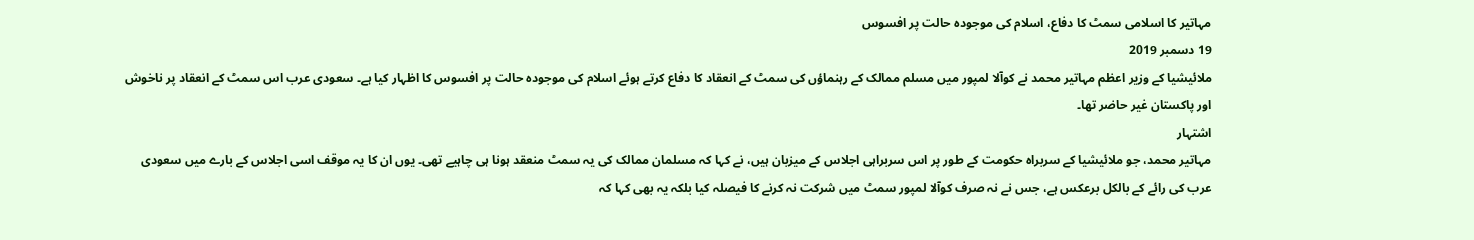مہاتیر کا اسلامی سمٹ کا دفاع، اسلام کی موجودہ حالت پر افسوس
19 دسمبر 2019
ملائیشیا کے وزیر اعظم مہاتیر محمد نے کوآلا لمپور میں مسلم ممالک کے رہنماؤں کی سمٹ کے انعقاد کا دفاع کرتے ہوئے اسلام کی موجودہ حالت پر افسوس کا اظہار کیا ہے۔ سعودی عرب اس سمٹ کے انعقاد پر ناخوش اور پاکستان غیر حاضر تھا۔
اشتہار
مہاتیر محمد، جو ملائیشیا کے سربراہ حکومت کے طور پر اس سربراہی اجلاس کے میزبان ہیں، نے کہا کہ مسلمان ممالک کی یہ سمٹ منعقد ہونا ہی چاہیے تھی۔ یوں ان کا یہ موقف اسی اجلاس کے بارے میں سعودی عرب کی رائے کے بالکل برعکس ہے، جس نے نہ صرف کوآلا لمپور سمٹ میں شرکت نہ کرنے کا فیصلہ کیا بلکہ یہ بھی کہا کہ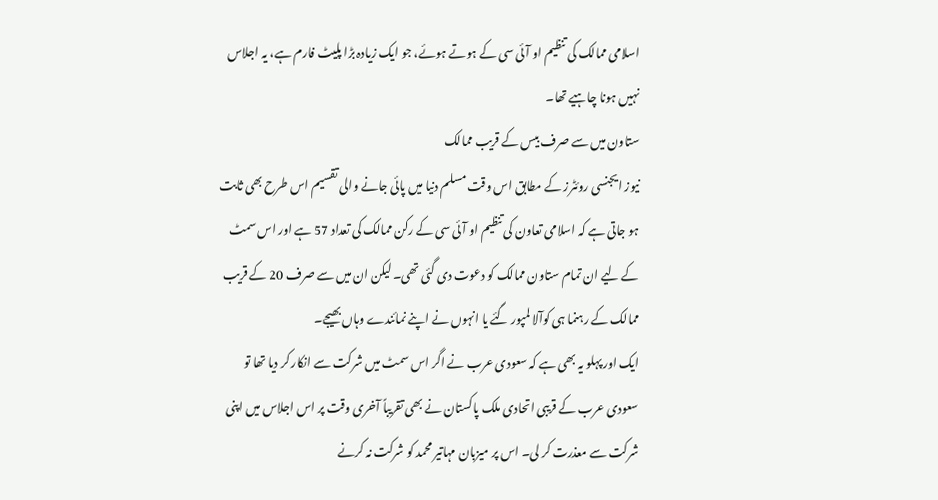اسلامی ممالک کی تنظیم او آئی سی کے ہوتے ہوئے، جو ایک زیادہ بڑا پلیٹ فارم ہے، یہ اجلاس نہیں ہونا چاہیے تھا۔
ستاون میں سے صرف بیس کے قریب ممالک
نیوز ایجنسی روئٹرز کے مطابق اس وقت مسلم دنیا میں پائی جانے والی تقسیم اس طرح بھی ثابت ہو جاتی ہے کہ اسلامی تعاون کی تنظیم او آئی سی کے رکن ممالک کی تعداد 57 ہے اور اس سمٹ کے لیے ان تمام ستاون ممالک کو دعوت دی گئی تھی۔ لیکن ان میں سے صرف 20 کے قریب ممالک کے رہنما ہی کوآلا لمپور گئے یا انہوں نے اپنے نمائندے وہاں بھیجے۔
ایک اور پہلو یہ بھی ہے کہ سعودی عرب نے اگر اس سمٹ میں شرکت سے انکار کر دیا تھا تو سعودی عرب کے قریبی اتحادی ملک پاکستان نے بھی تقریباً آخری وقت پر اس اجلاس میں اپنی شرکت سے معذرت کر لی۔ اس پر میزبان مہاتیر محمد کو شرکت نہ کرنے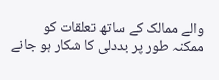والے ممالک کے ساتھ تعلقات کو ممکنہ طور پر بددلی کا شکار ہو جانے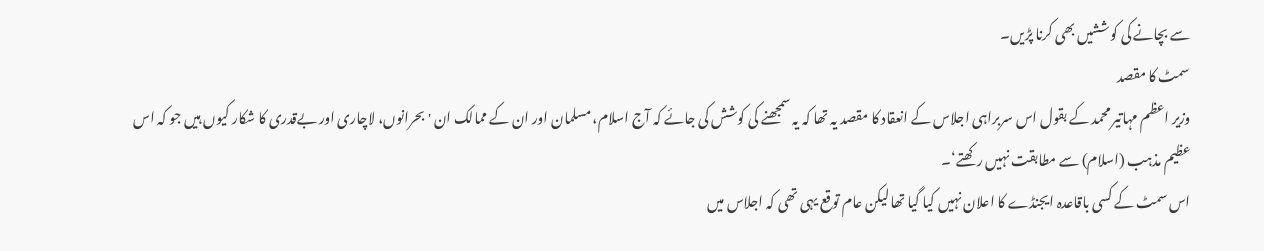سے بچانے کی کوششیں بھی کرنا پڑیں۔
سمٹ کا مقصد
وزیر اعظم مہاتیر محمد کے بقول اس سربراہی اجلاس کے انعقاد کا مقصد یہ تھا کہ یہ سمجھنے کی کوشش کی جائے کہ آج اسلام، مسلمان اور ان کے ممالک ان 'بحرانوں، لاچاری اور بےقدری کا شکار کیوں ہیں جو کہ اس عظیم مذہب (اسلام) سے مطابقت نہیں رکھتے‘۔
اس سمٹ کے کسی باقاعدہ ایجنڈے کا اعلان نہیں کیا گیا تھا لیکن عام توقع یہی تھی کہ اجلاس میں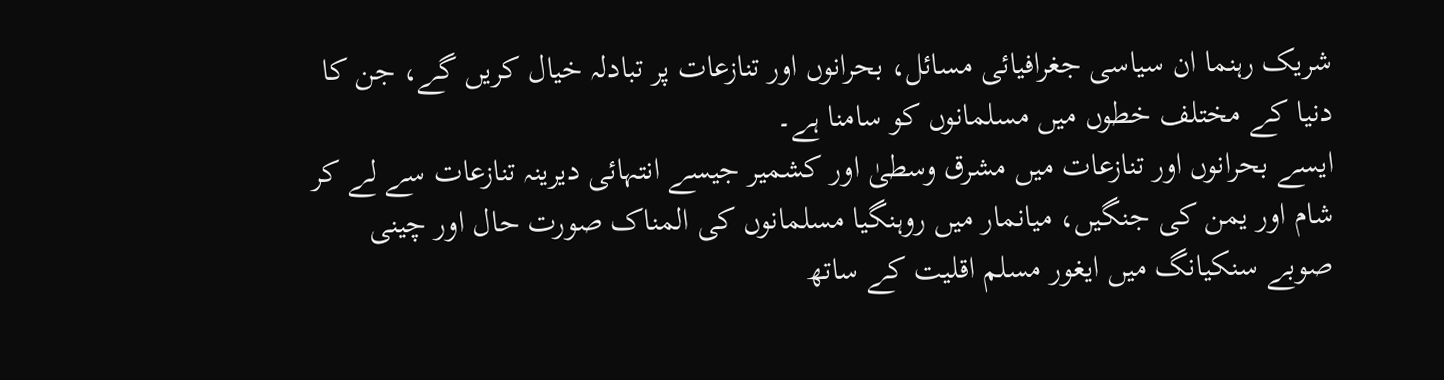شریک رہنما ان سیاسی جغرافیائی مسائل، بحرانوں اور تنازعات پر تبادلہ خیال کریں گے، جن کا دنیا کے مختلف خطوں میں مسلمانوں کو سامنا ہے۔
ایسے بحرانوں اور تنازعات میں مشرق وسطیٰ اور کشمیر جیسے انتہائی دیرینہ تنازعات سے لے کر شام اور یمن کی جنگیں، میانمار میں روہنگیا مسلمانوں کی المناک صورت حال اور چینی صوبے سنکیانگ میں ایغور مسلم اقلیت کے ساتھ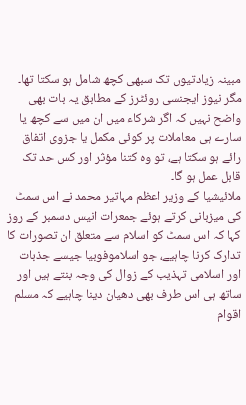مبینہ زیادتیوں تک سبھی کچھ شامل ہو سکتا تھا۔ مگر نیوز ایجنسی روئٹرز کے مطابق یہ بات بھی واضح نہیں کہ اگر شرکاء میں ان میں سے کچھ یا سارے ہی معاملات پر کوئی مکمل یا جزوی اتفاق رائے ہو سکتا ہے، تو وہ کتنا مؤثر اور کس حد تک قابل عمل ہو گا۔
ملائیشیا کے وزیر اعظم مہاتیر محمد نے اس سمٹ کی میزبانی کرتے ہوئے جمعرات انیس دسمبر کے روز کہا کہ اس سمٹ کو اسلام سے متعلق ان تصورات کا تدارک کرنا چاہیے، جو اسلاموفوبیا جیسے جذبات اور اسلامی تہذیب کے زوال کی وجہ بنتے ہیں اور ساتھ ہی اس طرف بھی دھیان دینا چاہیے کہ مسلم اقوام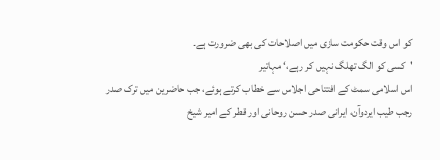کو اس وقت حکومت سازی میں اصلاحات کی بھی ضرورت ہے۔
'کسی کو الگ تھلگ نہیں کر رہے،‘ مہاتیر
اس اسلامی سمٹ کے افتتاحی اجلاس سے خطاب کرتے ہوئے، جب حاضرین میں ترک صدر رجب طیب ایردوآن، ایرانی صدر حسن روحانی اور قطر کے امیر شیخ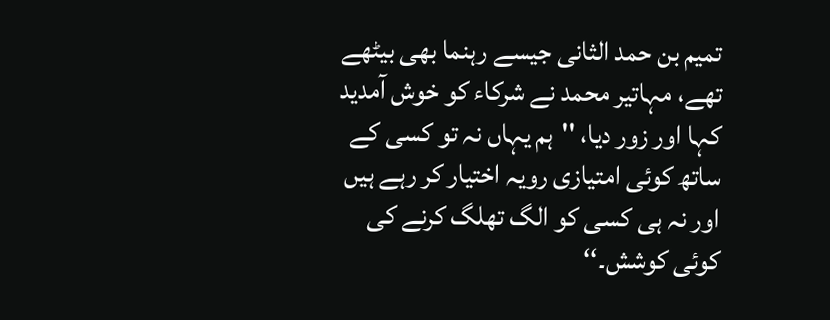تمیم بن حمد الثانی جیسے رہنما بھی بیٹھے تھے، مہاتیر محمد نے شرکاء کو خوش آمدید کہا اور زور دیا، ''ہم یہاں نہ تو کسی کے ساتھ کوئی امتیازی رویہ اختیار کر رہے ہیں اور نہ ہی کسی کو الگ تھلگ کرنے کی کوئی کوشش۔‘‘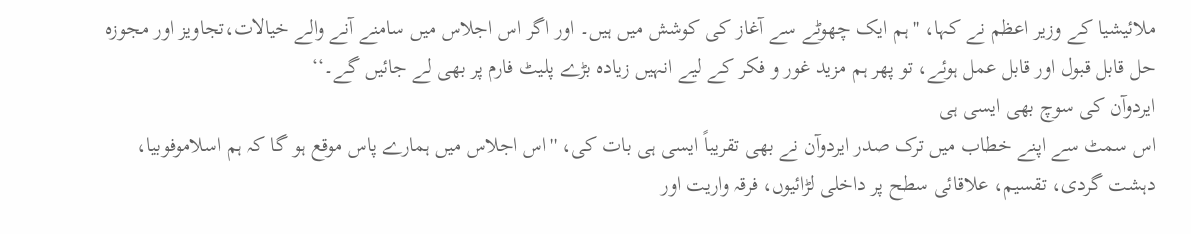ملائیشیا کے وزیر اعظم نے کہا، ''ہم ایک چھوٹے سے آغاز کی کوشش میں ہیں۔ اور اگر اس اجلاس میں سامنے آنے والے خیالات،تجاویز اور مجوزہ حل قابل قبول اور قابل عمل ہوئے، تو پھر ہم مزید غور و فکر کے لیے انہیں زیادہ بڑے پلیٹ فارم پر بھی لے جائیں گے۔‘‘
ایردوآن کی سوچ بھی ایسی ہی
اس سمٹ سے اپنے خطاب میں ترک صدر ایردوآن نے بھی تقریباً ایسی ہی بات کی، ''اس اجلاس میں ہمارے پاس موقع ہو گا کہ ہم اسلاموفوبیا، دہشت گردی، تقسیم، علاقائی سطح پر داخلی لڑائیوں، فرقہ واریت اور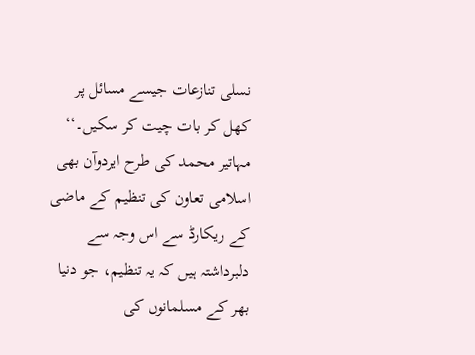نسلی تنازعات جیسے مسائل پر کھل کر بات چیت کر سکیں۔‘‘
مہاتیر محمد کی طرح ایردوآن بھی اسلامی تعاون کی تنظیم کے ماضی کے ریکارڈ سے اس وجہ سے دلبرداشتہ ہیں کہ یہ تنظیم، جو دنیا بھر کے مسلمانوں کی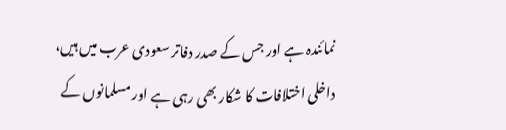نمائندہ ہے اور جس کے صدر دفاتر سعودی عرب میں ہیں، داخلی اختلافات کا شکار بھی رہی ہے اور مسلمانوں کے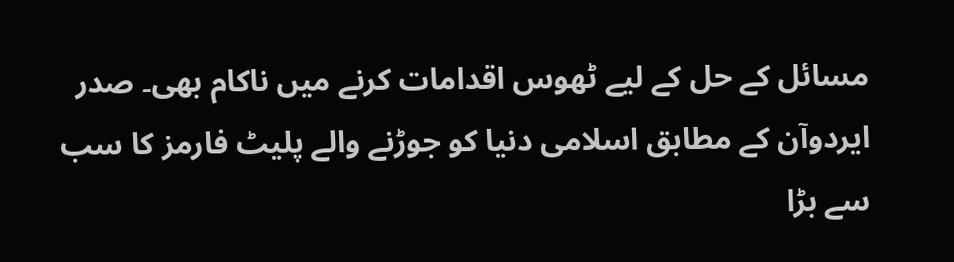مسائل کے حل کے لیے ٹھوس اقدامات کرنے میں ناکام بھی۔ صدر ایردوآن کے مطابق اسلامی دنیا کو جوڑنے والے پلیٹ فارمز کا سب سے بڑا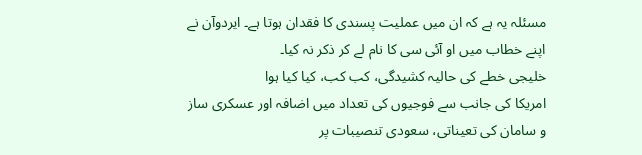مسئلہ یہ ہے کہ ان میں عملیت پسندی کا فقدان ہوتا ہے۔ ایردوآن نے اپنے خطاب میں او آئی سی کا نام لے کر ذکر نہ کیا۔
خليجی خطے کی حاليہ کشيدگی، کب کب، کيا کيا ہوا
امريکا کی جانب سے فوجيوں کی تعداد میں اضافہ اور عسکری ساز و سامان کی تعيناتی، سعودی تنصيبات پر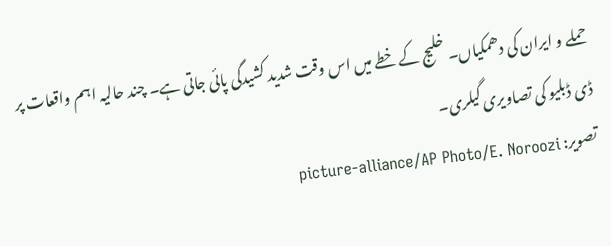حملے و ايران کی دھمکياں۔ خليج کے خطے ميں اس وقت شديد کشيدگی پائی جاتی ہے۔ چند حاليہ اہم واقعات پر ڈی ڈبليو کی تصاويری گيلری۔
تصویر: picture-alliance/AP Photo/E. Noroozi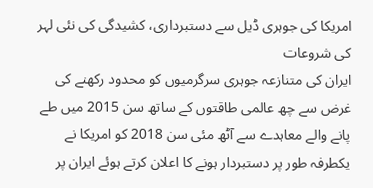امريکا کی جوہری ڈيل سے دستبرداری، کشيدگی کی نئی لہر کی شروعات
ايران کی متنازعہ جوہری سرگرميوں کو محدود رکھنے کی غرض سے چھ عالمی طاقتوں کے ساتھ سن 2015 ميں طے پانے والے معاہدے سے آٹھ مئی سن 2018 کو امريکا نے يکطرفہ طور پر دستبردار ہونے کا اعلان کرتے ہوئے ايران پر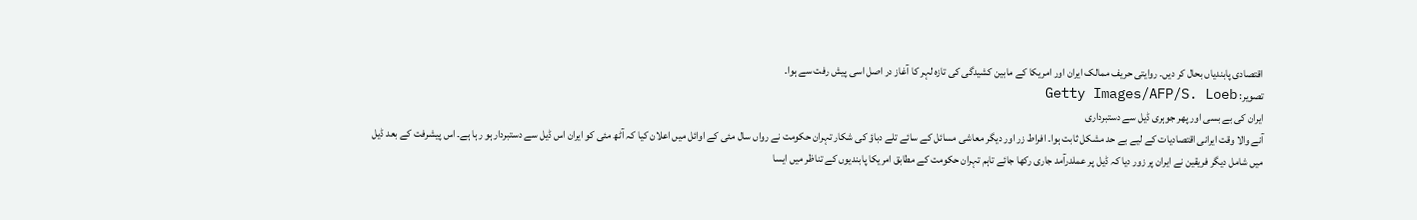اقتصادی پابندياں بحال کر ديں۔ روايتی حريف ممالک ايران اور امريکا کے مابين کشيدگی کی تازہ لہر کا آغاز در اصل اسی پيش رفت سے ہوا۔
تصویر: Getty Images/AFP/S. Loeb
ايران کی بے بسی اور پھر جوہری ڈيل سے دستبرداری
آنے والا وقت ايرانی اقتصاديات کے ليے بے حد مشکل ثابت ہوا۔ افراط زر اور ديگر معاشی مسائل کے سائے تلے دباؤ کی شکار تہران حکومت نے رواں سال مئی کے اوائل ميں اعلان کيا کہ آٹھ مئی کو ايران اس ڈيل سے دستبردار ہو رہا ہے۔ اس پيشرفت کے بعد ڈيل ميں شامل ديگر فريقين نے ايران پر زور ديا کہ ڈيل پر عملدرآمد جاری رکھا جائے تاہم تہران حکومت کے مطابق امريکا پابنديوں کے تناظر ميں ايسا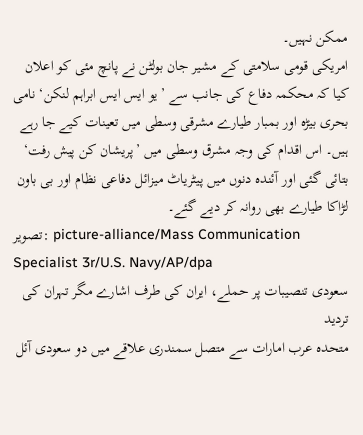ممکن نہيں۔
امريکی قومی سلامتی کے مشير جان بولٹن نے پانچ مئی کو اعلان کيا کہ محکمہ دفاع کی جانب سے ’يو ايس ايس ابراہم لنکن‘ نامی بحری بيڑہ اور بمبار طيارے مشرقی وسطی ميں تعينات کيے جا رہے ہيں۔ اس اقدام کی وجہ مشرق وسطی ميں ’پريشان کن پيش رفت‘ بتائی گئی اور آئندہ دنوں ميں پيٹرياٹ ميزائل دفاعی نظام اور بی باون لڑاکا طيارے بھی روانہ کر ديے گئے۔
تصویر: picture-alliance/Mass Communication Specialist 3r/U.S. Navy/AP/dpa
سعودی تنصيبات پر حملے، ايران کی طرف اشارے مگر تہران کی ترديد
متحدہ عرب امارات سے متصل سمندری علاقے ميں دو سعودی آئل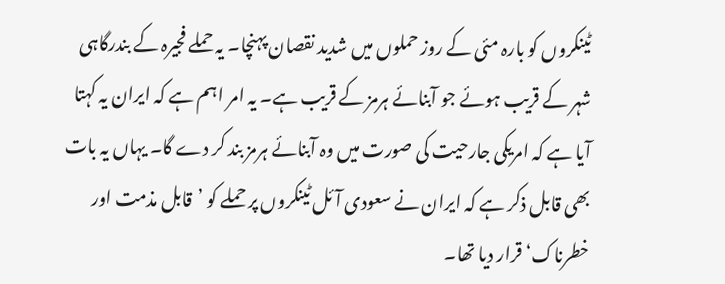ٹينکروں کو بارہ مئی کے روز حملوں ميں شديد نقصان پہنچا۔ يہ حملے فجيرہ کے بندرگاہی شہر کے قريب ہوئے جو آبنائے ہرمز کے قریب ہے۔ يہ امر اہم ہے کہ ايران يہ کہتا آيا ہے کہ امريکی جارحيت کی صورت ميں وہ آبنائے ہرمز بند کر دے گا۔ يہاں يہ بات بھی قابل ذکر ہے کہ ايران نے سعودی آئل ٹينکروں پر حملے کو ’قابل مذمت اور خطرناک‘ قرار ديا تھا۔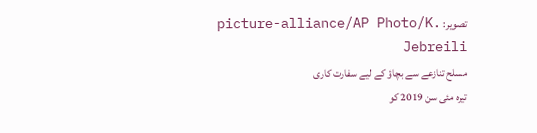تصویر: picture-alliance/AP Photo/K. Jebreili
مسلح تنازعے سے بچاؤ کے ليے سفارت کاری
تيرہ مئی سن 2019 کو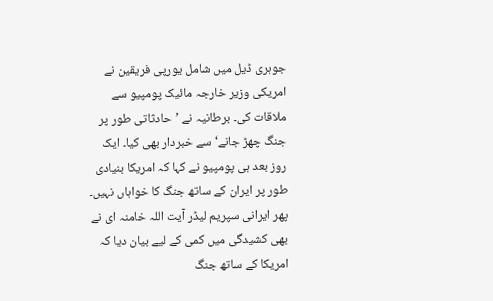جوہری ڈيل ميں شامل يورپی فريقين نے امريکی وزير خارجہ مائيک پومپيو سے ملاقات کی۔ برطانيہ نے ’حادثاتی طور پر جنگ چھڑ جانے‘ سے خبردار بھی کيا۔ ايک روز بعد ہی پومپيو نے کہا کہ امريکا بنيادی طور پر ايران کے ساتھ جنگ کا خواہاں نہيں۔ پھر ايرانی سپريم ليڈر آيت اللہ خامنہ ای نے بھی کشيدگی ميں کمی کے ليے بيان ديا کہ امريکا کے ساتھ جنگ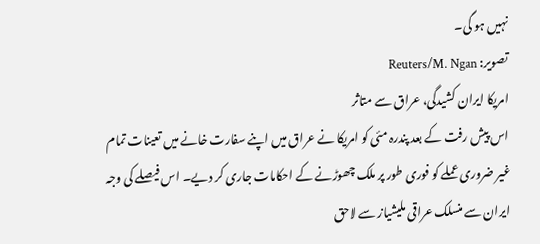نہيں ہو گی۔
تصویر: Reuters/M. Ngan
امريکا ايران کشيدگی، عراق سے متاثر
اس پيش رفت کے بعد پندرہ مئی کو امريکا نے عراق ميں اپنے سفارت خانے ميں تعينات تمام غير ضروری عملے کو فوری طور پر ملک چھوڑنے کے احکامات جاری کر ديے۔ اس فيصلے کی وجہ ايران سے منسلک عراقی مليشياز سے لاحق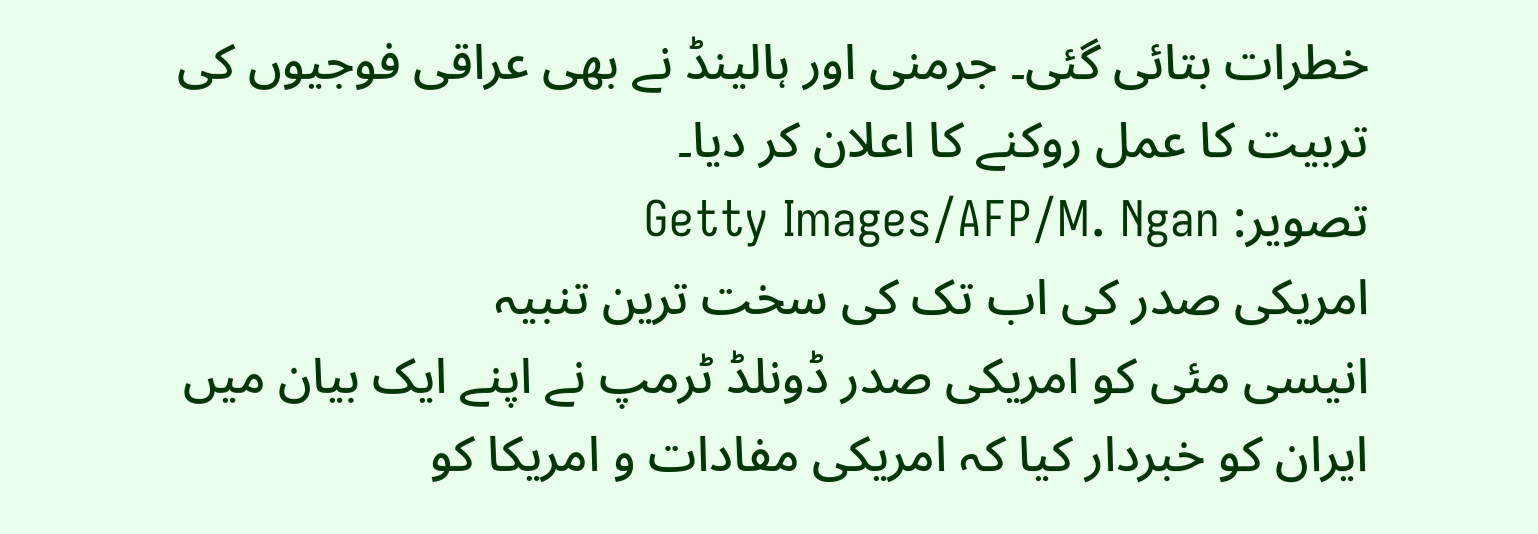خطرات بتائی گئی۔ جرمنی اور ہالينڈ نے بھی عراقی فوجيوں کی تربيت کا عمل روکنے کا اعلان کر ديا۔
تصویر: Getty Images/AFP/M. Ngan
امريکی صدر کی اب تک کی سخت ترين تنبيہ
انيسی مئی کو امريکی صدر ڈونلڈ ٹرمپ نے اپنے ايک بيان ميں ايران کو خبردار کيا کہ امريکی مفادات و امريکا کو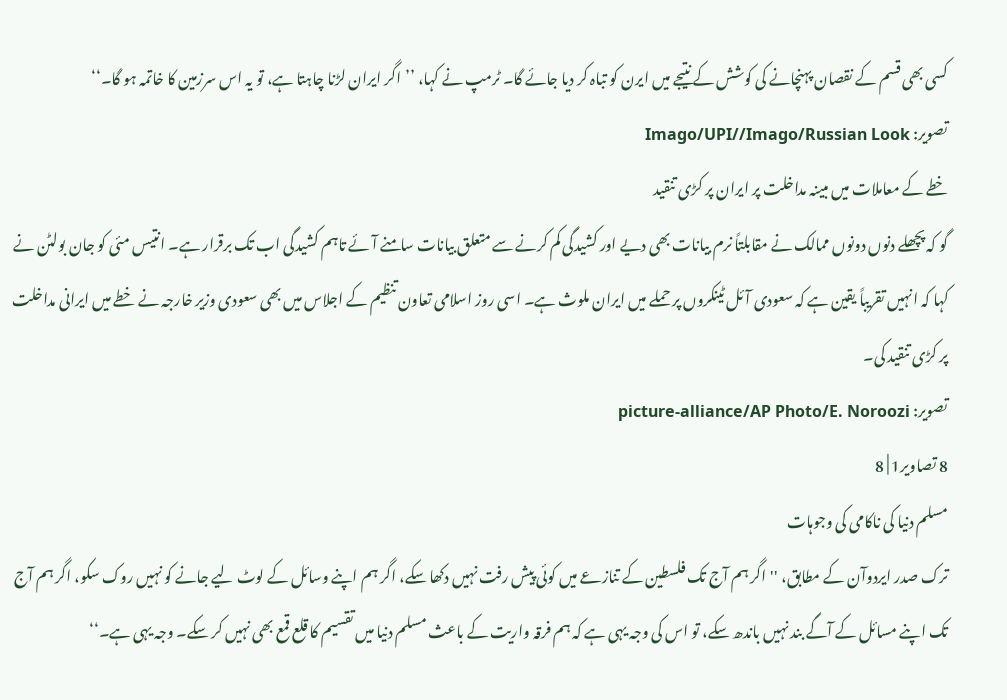کسی بھی قسم کے نقصان پہنچانے کی کوشش کے نتيجے ميں ايرن کو تباہ کر ديا جائے گا۔ ٹرمپ نے کہا، ’’اگر ايران لڑنا چاہتا ہے، تو يہ اس سرزمين کا خاتمہ ہو گا۔‘‘
تصویر: Imago/UPI//Imago/Russian Look
خطے کے معاملات ميں مبينہ مداخلت پر ايران پر کڑی تنقيد
گو کہ پچھلے دنوں دونوں ممالک نے مقابلتاً نرم بيانات بھی ديے اور کشيدگی کم کرنے سے متعلق بيانات سامنے آئے تاہم کشيدگی اب تک برقرار ہے۔ انتيس مئی کو جان بولٹن نے کہا کہ انہيں تقريباً يقين ہے کہ سعودی آئل ٹينکروں پر حملے ميں ايران ملوث ہے۔ اسی روز اسلامی تعاون تنظيم کے اجلاس ميں بھی سعودی وزير خارجہ نے خطے ميں ايرانی مداخلت پر کڑی تنقيد کی۔
تصویر: picture-alliance/AP Photo/E. Noroozi
8 تصاویر1 | 8
مسلم دنیا کی ناکامی کی وجوہات
ترک صدر ایردوآن کے مطابق، ''اگر ہم آج تک فلسطین کے تنازعے میں کوئی پیش رفت نہیں دکھا سکے، اگر ہم اپنے وسائل کے لوٹ لیے جانے کو نہیں روک سکو، اگر ہم آج تک اپنے مسائل کے آگے بند نہیں باندھ سکے، تو اس کی وجہ یہی ہے کہ ہم فرقہ واریت کے باعث مسلم دنیا میں تقسیم کا قلع قمع بھی نہیں کر سکے۔ وجہ یہی ہے۔‘‘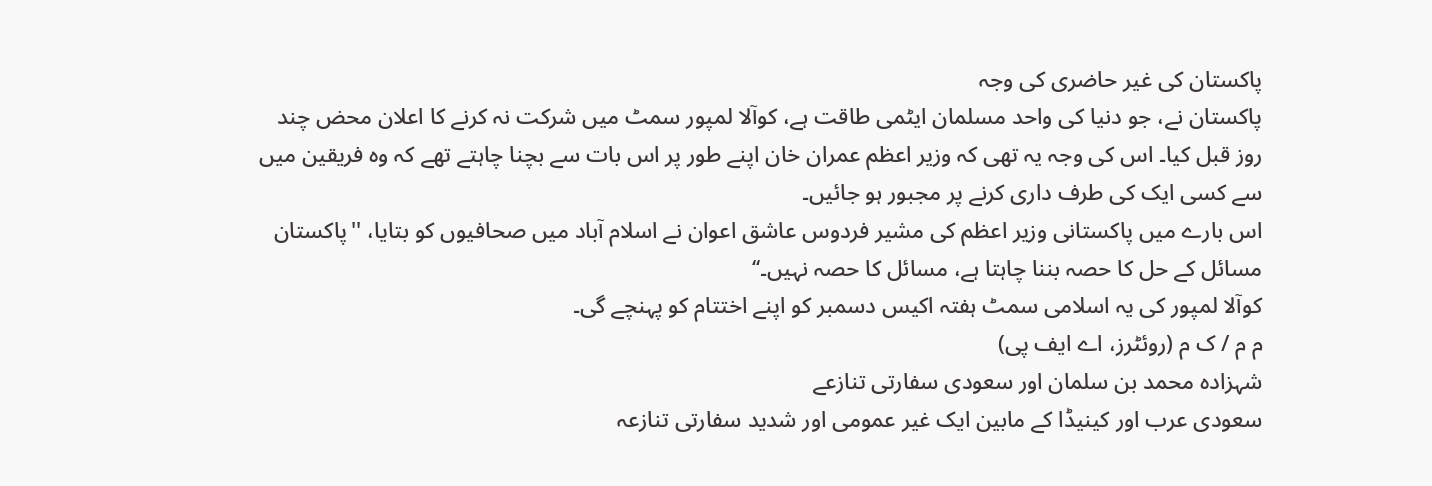پاکستان کی غیر حاضری کی وجہ
پاکستان نے، جو دنیا کی واحد مسلمان ایٹمی طاقت ہے، کوآلا لمپور سمٹ میں شرکت نہ کرنے کا اعلان محض چند روز قبل کیا۔ اس کی وجہ یہ تھی کہ وزیر اعظم عمران خان اپنے طور پر اس بات سے بچنا چاہتے تھے کہ وہ فریقین میں سے کسی ایک کی طرف داری کرنے پر مجبور ہو جائیں۔
اس بارے میں پاکستانی وزیر اعظم کی مشیر فردوس عاشق اعوان نے اسلام آباد میں صحافیوں کو بتایا، ''پاکستان مسائل کے حل کا حصہ بننا چاہتا ہے، مسائل کا حصہ نہیں۔‘‘
کوآلا لمپور کی یہ اسلامی سمٹ ہفتہ اکیس دسمبر کو اپنے اختتام کو پہنچے گی۔
م م / ک م (روئٹرز، اے ایف پی)
شہزادہ محمد بن سلمان اور سعودی سفارتی تنازعے
سعودی عرب اور کینیڈا کے مابین ایک غیر عمومی اور شدید سفارتی تنازعہ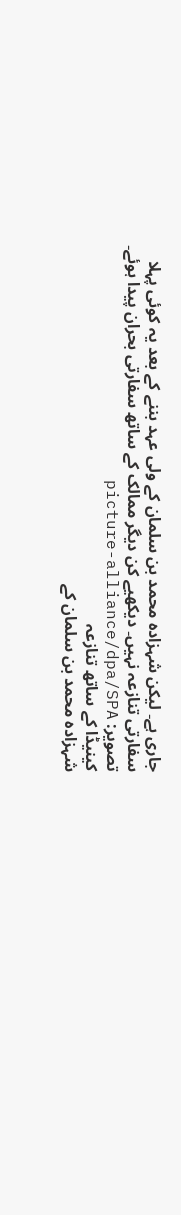جاری ہے۔ لیکن شہزادہ محمد بن سلمان کے ولی عہد بننے کے بعد یہ کوئی پہلا سفارتی تنازعہ نہیں۔ دیکھیے کن دیگر ممالک کے ساتھ سفارتی بحران پیدا ہوئے۔
تصویر: picture-alliance/dpa/SPA
کینیڈا کے ساتھ تنازعہ
شہزادہ محمد بن سلمان کے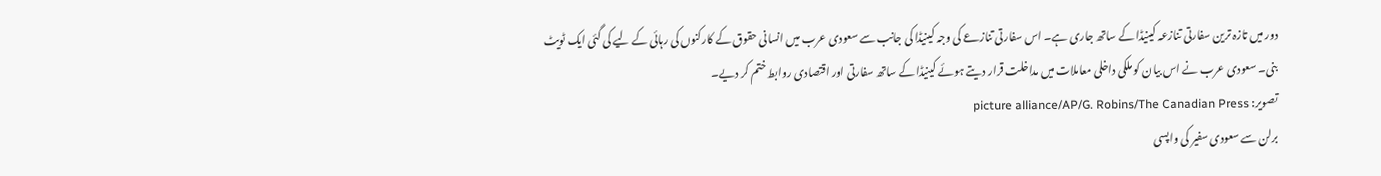دور میں تازہ ترین سفارتی تنازعہ کینیڈا کے ساتھ جاری ہے۔ اس سفارتی تنازعے کی وجہ کینیڈا کی جانب سے سعودی عرب میں انسانی حقوق کے کارکنوں کی رہائی کے لیے کی گئی ایک ٹویٹ بنی۔ سعودی عرب نے اس بیان کو ملکی داخلی معاملات میں مداخلت قرار دیتے ہوئے کینیڈا کے ساتھ سفارتی اور اقتصادی روابط ختم کر دیے۔
تصویر: picture alliance/AP/G. Robins/The Canadian Press
برلن سے سعودی سفیر کی واپسی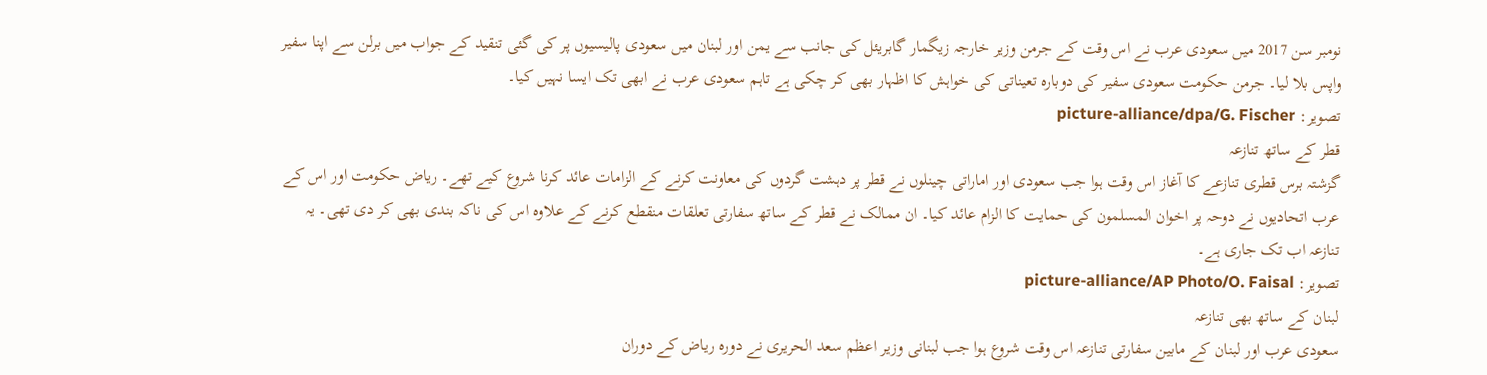نومبر سن 2017 میں سعودی عرب نے اس وقت کے جرمن وزیر خارجہ زیگمار گابریئل کی جانب سے یمن اور لبنان میں سعودی پالیسیوں پر کی گئی تنقید کے جواب میں برلن سے اپنا سفیر واپس بلا لیا۔ جرمن حکومت سعودی سفیر کی دوبارہ تعیناتی کی خواہش کا اظہار بھی کر چکی ہے تاہم سعودی عرب نے ابھی تک ایسا نہیں کیا۔
تصویر: picture-alliance/dpa/G. Fischer
قطر کے ساتھ تنازعہ
گزشتہ برس قطری تنازعے کا آغاز اس وقت ہوا جب سعودی اور اماراتی چینلوں نے قطر پر دہشت گردوں کی معاونت کرنے کے الزامات عائد کرنا شروع کیے تھے۔ ریاض حکومت اور اس کے عرب اتحادیوں نے دوحہ پر اخوان المسلمون کی حمایت کا الزام عائد کیا۔ ان ممالک نے قطر کے ساتھ سفارتی تعلقات منقطع کرنے کے علاوہ اس کی ناکہ بندی بھی کر دی تھی۔ یہ تنازعہ اب تک جاری ہے۔
تصویر: picture-alliance/AP Photo/O. Faisal
لبنان کے ساتھ بھی تنازعہ
سعودی عرب اور لبنان کے مابین سفارتی تنازعہ اس وقت شروع ہوا جب لبنانی وزیر اعظم سعد الحریری نے دورہ ریاض کے دوران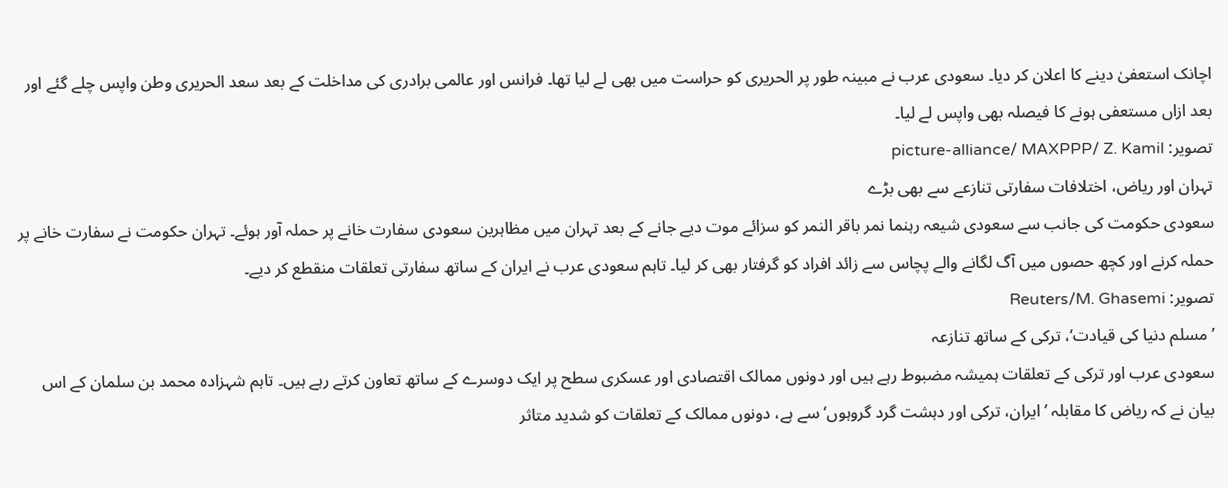اچانک استعفیٰ دینے کا اعلان کر دیا۔ سعودی عرب نے مبینہ طور پر الحریری کو حراست میں بھی لے لیا تھا۔ فرانس اور عالمی برادری کی مداخلت کے بعد سعد الحریری وطن واپس چلے گئے اور بعد ازاں مستعفی ہونے کا فیصلہ بھی واپس لے لیا۔
تصویر: picture-alliance/ MAXPPP/ Z. Kamil
تہران اور ریاض، اختلافات سفارتی تنازعے سے بھی بڑے
سعودی حکومت کی جانب سے سعودی شیعہ رہنما نمر باقر النمر کو سزائے موت دیے جانے کے بعد تہران میں مظاہرین سعودی سفارت خانے پر حملہ آور ہوئے۔ تہران حکومت نے سفارت خانے پر حملہ کرنے اور کچھ حصوں میں آگ لگانے والے پچاس سے زائد افراد کو گرفتار بھی کر لیا۔ تاہم سعودی عرب نے ایران کے ساتھ سفارتی تعلقات منقطع کر دیے۔
تصویر: Reuters/M. Ghasemi
’مسلم دنیا کی قیادت‘، ترکی کے ساتھ تنازعہ
سعودی عرب اور ترکی کے تعلقات ہمیشہ مضبوط رہے ہیں اور دونوں ممالک اقتصادی اور عسکری سطح پر ایک دوسرے کے ساتھ تعاون کرتے رہے ہیں۔ تاہم شہزادہ محمد بن سلمان کے اس بیان نے کہ ریاض کا مقابلہ ’ایران، ترکی اور دہشت گرد گروہوں‘ سے ہے، دونوں ممالک کے تعلقات کو شدید متاثر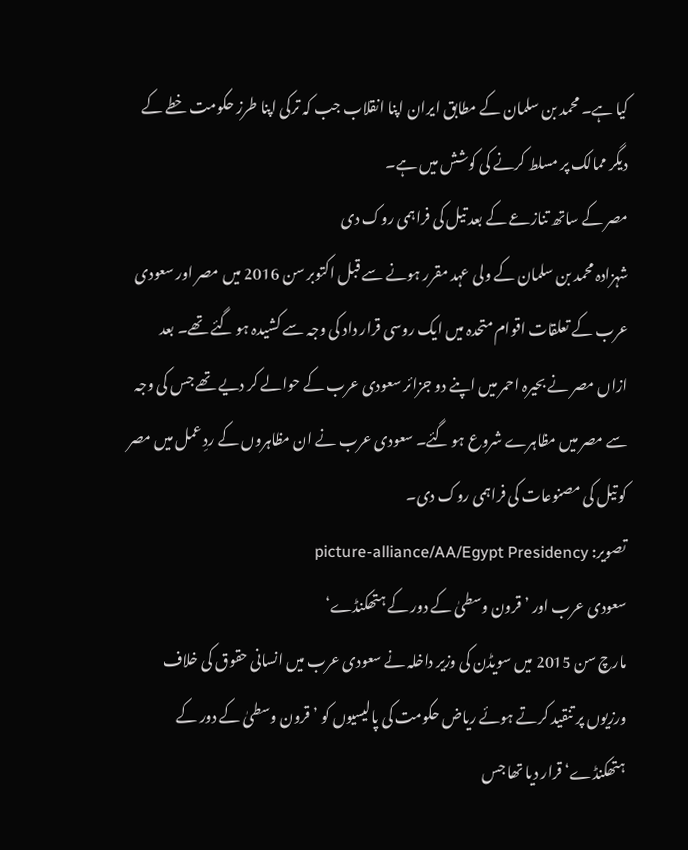کیا ہے۔ محمد بن سلمان کے مطابق ایران اپنا انقلاب جب کہ ترکی اپنا طرز حکومت خطے کے دیگر ممالک پر مسلط کرنے کی کوشش میں ہے۔
مصر کے ساتھ تنازعے کے بعد تیل کی فراہمی روک دی
شہزادہ محمد بن سلمان کے ولی عہد مقرر ہونے سے قبل اکتوبر سن 2016 میں مصر اور سعودی عرب کے تعلقات اقوام متحدہ میں ایک روسی قرار داد کی وجہ سے کشیدہ ہو گئے تھے۔ بعد ازاں مصر نے بحیرہ احمر میں اپنے دو جزائر سعودی عرب کے حوالے کر دیے تھے جس کی وجہ سے مصر میں مظاہرے شروع ہو گئے۔ سعودی عرب نے ان مظاہروں کے ردِ عمل میں مصر کو تیل کی مصنوعات کی فراہمی روک دی۔
تصویر: picture-alliance/AA/Egypt Presidency
سعودی عرب اور ’قرون وسطیٰ کے دور کے ہتھکنڈے‘
مارچ سن 2015 میں سویڈن کی وزیر داخلہ نے سعودی عرب میں انسانی حقوق کی خلاف ورزیوں پر تنقید کرتے ہوئے ریاض حکومت کی پالیسیوں کو ’قرون وسطیٰ کے دور کے ہتھکنڈے‘ قرار دیا تھا جس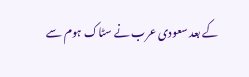کے بعد سعودی عرب نے سٹاک ہوم سے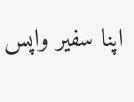اپنا سفیر واپس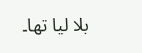بلا لیا تھا۔